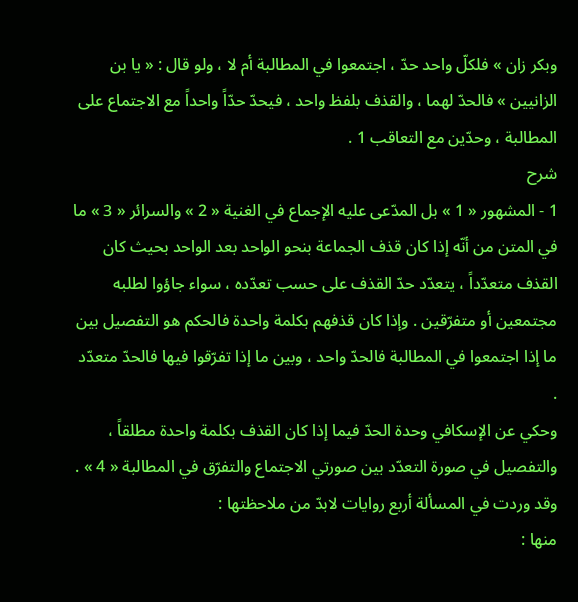وبكر زان » فلكلّ واحد حدّ ، اجتمعوا في المطالبة أم لا ، ولو قال : « يا بن الزانيين » فالحدّ لهما ، والقذف بلفظ واحد ، فيحدّ حدّاً واحداً مع الاجتماع على المطالبة ، وحدّين مع التعاقب 1 .
شرح
1 - المشهور « 1 » بل المدّعى عليه الإجماع في الغنية « 2 » والسرائر « 3 » ما في المتن من أنّه إذا كان قذف الجماعة بنحو الواحد بعد الواحد بحيث كان القذف متعدّداً ، يتعدّد حدّ القذف على حسب تعدّده ، سواء جاؤوا لطلبه مجتمعين أو متفرّقين . وإذا كان قذفهم بكلمة واحدة فالحكم هو التفصيل بين ما إذا اجتمعوا في المطالبة فالحدّ واحد ، وبين ما إذا تفرّقوا فيها فالحدّ متعدّد .
وحكي عن الإسكافي وحدة الحدّ فيما إذا كان القذف بكلمة واحدة مطلقاً ، والتفصيل في صورة التعدّد بين صورتي الاجتماع والتفرّق في المطالبة « 4 » .
وقد وردت في المسألة أربع روايات لابدّ من ملاحظتها :
منها :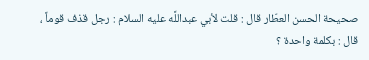صحيحة الحسن العطّار قال : قلت لأبي عبداللَّه عليه السلام : رجل قذف قوماً ، قال : بكلمة واحدة ؟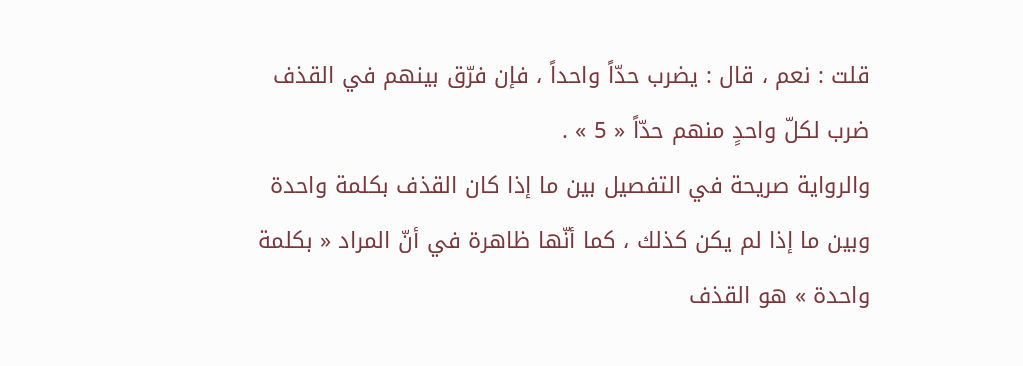قلت : نعم ، قال : يضرب حدّاً واحداً ، فإن فرّق بينهم في القذف ضرب لكلّ واحدٍ منهم حدّاً « 5 » .
والرواية صريحة في التفصيل بين ما إذا كان القذف بكلمة واحدة وبين ما إذا لم يكن كذلك ، كما أنّها ظاهرة في أنّ المراد « بكلمة واحدة » هو القذف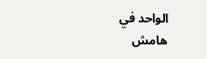الواحد في
هامش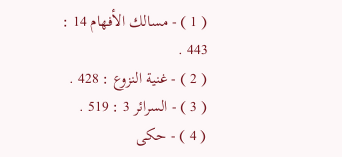( 1 ) - مسالك الأفهام 14 : 443 .
( 2 ) - غنية النزوع : 428 .
( 3 ) - السرائر 3 : 519 .
( 4 ) - حكى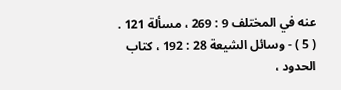عنه في المختلف 9 : 269 ، مسألة 121 .
( 5 ) - وسائل الشيعة 28 : 192 ، كتاب الحدود ،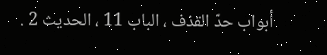أبواب حدّ القذف ، الباب 11 ، الحديث 2 .